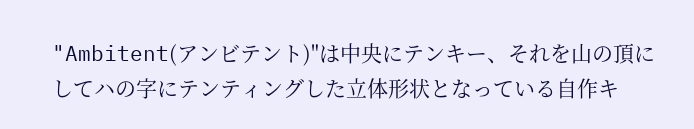"Ambitent(アンビテント)"は中央にテンキー、それを山の頂にしてハの字にテンティングした立体形状となっている自作キ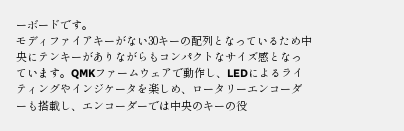ーボードです。
モディファイアキーがない30キーの配列となっているため中央にテンキーがありながらもコンパクトなサイズ感となっています。QMKファームウェアで動作し、LEDによるライティングやインジケータを楽しめ、ロータリーエンコーダーも搭載し、エンコーダーでは中央のキーの役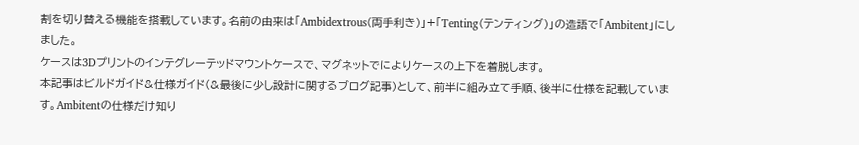割を切り替える機能を搭載しています。名前の由来は「Ambidextrous(両手利き)」+「Tenting(テンティング)」の造語で「Ambitent」にしました。
ケースは3Dプリントのインテグレーテッドマウントケースで、マグネットでによりケースの上下を着脱します。
本記事はビルドガイド&仕様ガイド(&最後に少し設計に関するブログ記事)として、前半に組み立て手順、後半に仕様を記載しています。Ambitentの仕様だけ知り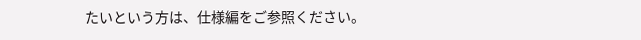たいという方は、仕様編をご参照ください。